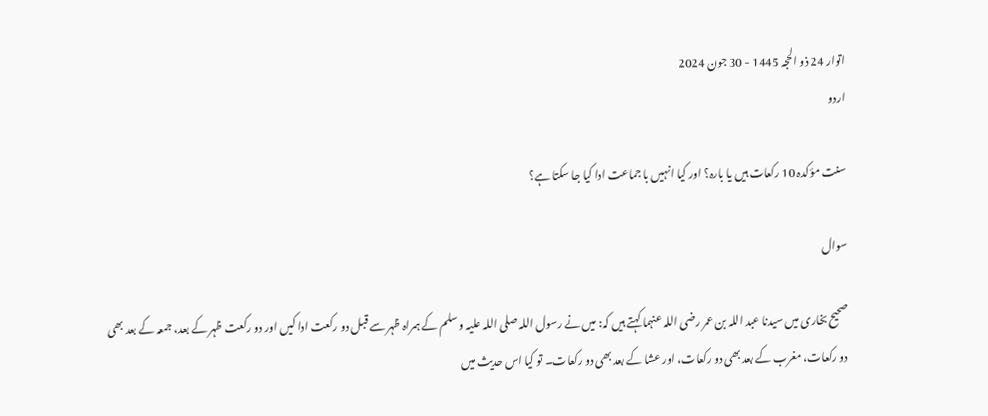اتوار 24 ذو الحجہ 1445 - 30 جون 2024
اردو

سنت مؤکدہ 10 رکعات ہیں یا بارہ؟ اور کیا انہیں با جماعت ادا کیا جا سکتا ہے؟

سوال

صحیح بخاری میں سیدنا عبد اللہ بن عمر رضی اللہ عنہما کہتے ہیں کہ: میں نے رسول اللہ صلی اللہ علیہ و سلم کے ہمراہ ظہر سے قبل دو رکعت ادا کیں اور دو رکعت ظہر کے بعد، جمعہ کے بعد بھی دو رکعات، مغرب کے بعد بھی دو رکعات، اور عشا کے بعد بھی دو رکعات۔ تو کیا اس حدیث میں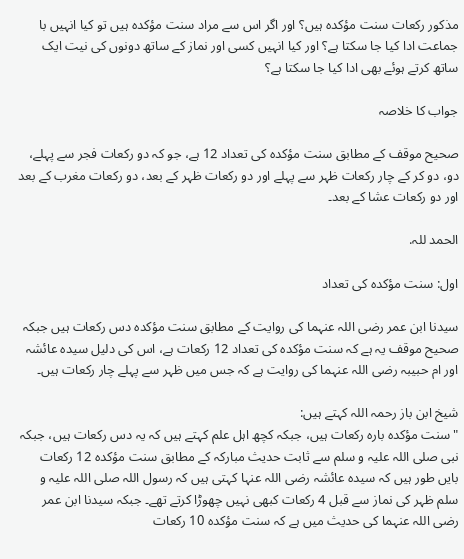مذکور رکعات سنت مؤکدہ ہیں؟ اور اگر اس سے مراد سنت مؤکدہ ہیں تو کیا انہیں با جماعت ادا کیا جا سکتا ہے؟ اور کیا انہیں کسی اور نماز کے ساتھ دونوں کی نیت ایک ساتھ کرتے ہوئے بھی ادا کیا جا سکتا ہے؟

جواب کا خلاصہ

صحیح موقف کے مطابق سنت مؤکدہ کی تعداد 12 ہے، جو کہ دو رکعات فجر سے پہلے، دو، دو کر کے چار رکعات ظہر سے پہلے اور دو رکعات ظہر کے بعد، دو رکعات مغرب کے بعد اور دو رکعات عشا کے بعد۔

الحمد للہ.

اول: سنت مؤکدہ کی تعداد

سیدنا ابن عمر رضی اللہ عنہما کی روایت کے مطابق سنت مؤکدہ دس رکعات ہیں جبکہ صحیح موقف یہ ہے کہ سنت مؤکدہ کی تعداد 12 رکعات ہے، اس کی دلیل سیدہ عائشہ اور ام حبیبہ رضی اللہ عنہما کی روایت ہے کہ جس میں ظہر سے پہلے چار رکعات ہیں۔

شیخ ابن باز رحمہ اللہ کہتے ہیں:
"سنت مؤکدہ بارہ رکعات ہیں، جبکہ کچھ اہل علم کہتے ہیں کہ یہ دس رکعات ہیں، جبکہ نبی صلی اللہ علیہ و سلم سے ثابت حدیث مبارکہ کے مطابق سنت مؤکدہ 12 رکعات بایں طور ہیں کہ سیدہ عائشہ رضی اللہ عنہا کہتی ہیں کہ رسول اللہ صلی اللہ علیہ و سلم ظہر کی نماز سے قبل 4 رکعات کبھی نہیں چھوڑا کرتے تھے۔ جبکہ سیدنا ابن عمر رضی اللہ عنہما کی حدیث میں ہے کہ سنت مؤکدہ 10 رکعات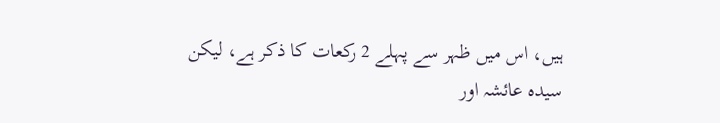ہیں، اس میں ظہر سے پہلے 2 رکعات کا ذکر ہے، لیکن سیدہ عائشہ اور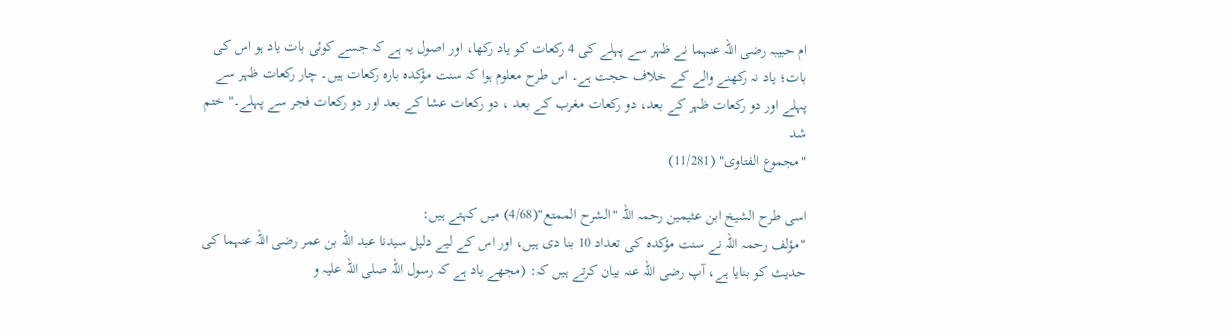ام حبیبہ رضی اللہ عنہما نے ظہر سے پہلے کی 4 رکعات کو یاد رکھا، اور اصول یہ ہے کہ جسے کوئی بات یاد ہو اس کی بات؛ یاد نہ رکھنے والے کے خلاف حجت ہے۔ اس طرح معلوم ہوا کہ سنت مؤکدہ بارہ رکعات ہیں۔ چار رکعات ظہر سے پہلے اور دو رکعات ظہر کے بعد، دو رکعات مغرب کے بعد ، دو رکعات عشا کے بعد اور دو رکعات فجر سے پہلے۔" ختم شد
"مجموع الفتاوى" (11/281)

اسی طرح الشیخ ابن عثیمین رحمہ اللہ "الشرح الممتع"(4/68) میں کہتے ہیں:
"مؤلف رحمہ اللہ نے سنت مؤکدہ کی تعداد 10 بنا دی ہیں، اور اس کے لیے دلیل سیدنا عبد اللہ بن عمر رضی اللہ عنہما کی حدیث کو بنایا ہے، آپ رضی اللہ عنہ بیان کرتے ہیں کہ: (مجھے یاد ہے کہ رسول اللہ صلی اللہ علیہ و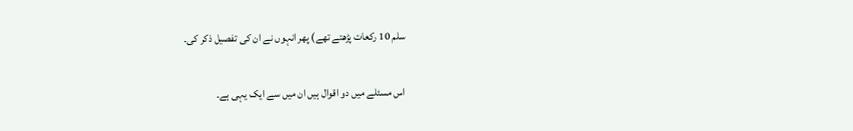سلم 10 رکعات پڑھتے تھے) پھر انہوں نے ان کی تفصیل ذکر کی۔

اس مسئلے میں دو اقوال ہیں ان میں سے ایک یہی ہے۔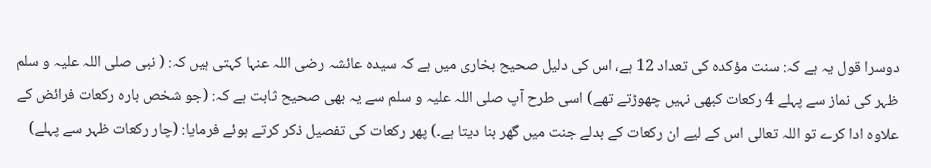دوسرا قول یہ ہے کہ: سنت مؤکدہ کی تعداد 12 ہے، اس کی دلیل صحیح بخاری میں ہے کہ سیدہ عائشہ رضی اللہ عنہا کہتی ہیں کہ: ( نبی صلی اللہ علیہ و سلم ظہر کی نماز سے پہلے 4 رکعات کبھی نہیں چھوڑتے تھے) اسی طرح آپ صلی اللہ علیہ و سلم سے یہ بھی صحیح ثابت ہے کہ: (جو شخص بارہ رکعات فرائض کے علاوہ ادا کرے تو اللہ تعالی اس کے لیے ان رکعات کے بدلے جنت میں گھر بنا دیتا ہے۔) پھر رکعات کی تفصیل ذکر کرتے ہوئے فرمایا: (چار رکعات ظہر سے پہلے)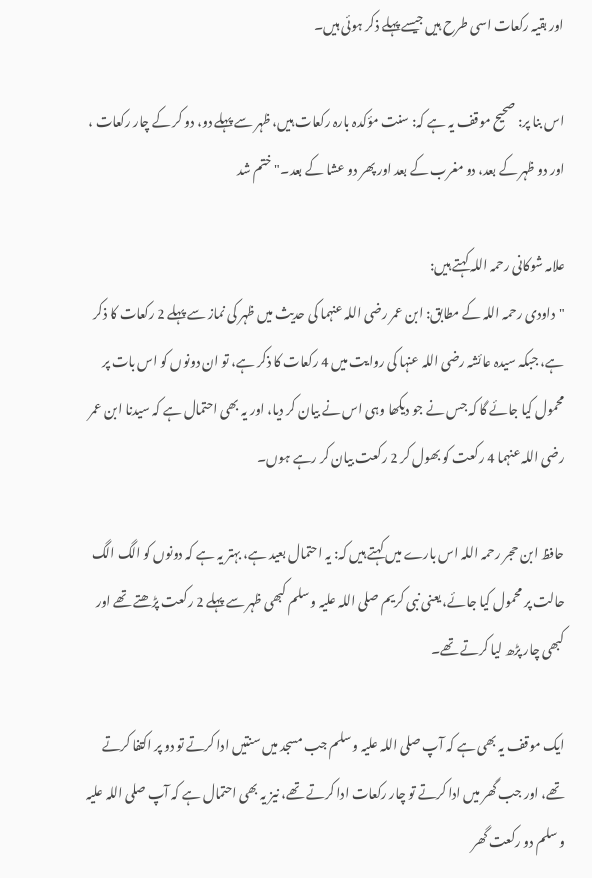اور بقیہ رکعات اسی طرح ہیں جیسے پہلے ذکر ہوئی ہیں۔

اس بنا پر: صحیح موقف یہ ہے کہ: سنت مؤکدہ بارہ رکعات ہیں، ظہر سے پہلے دو، دو کر کے چار رکعات ، اور دو ظہر کے بعد، دو مغرب کے بعد اور پھر دو عشا کے بعد۔" ختم شد

علامہ شوکانی رحمہ اللہ کہتے ہیں:
"داودی رحمہ اللہ کے مطابق: ابن عمر رضی اللہ عنہما کی حدیث میں ظہر کی نماز سے پہلے 2 رکعات کا ذکر ہے، جبکہ سیدہ عائشہ رضی اللہ عنہا کی روایت میں 4 رکعات کا ذکر ہے، تو ان دونوں کو اس بات پر محمول کیا جائے گا کہ جس نے جو دیکھا وہی اس نے بیان کر دیا، اور یہ بھی احتمال ہے کہ سیدنا ابن عمر رضی اللہ عنہما 4 رکعت کو بھول کر 2 رکعت بیان کر رہے ہوں۔

حافظ ابن حجر رحمہ اللہ اس بارے میں کہتے ہیں کہ: یہ احتمال بعید ہے، بہتر یہ ہے کہ دونوں کو الگ الگ حالت پر محمول کیا جائے، یعنی نبی کریم صلی اللہ علیہ و سلم کبھی ظہر سے پہلے 2 رکعت پڑھتے تھے اور کبھی چار پڑھ لیا کرتے تھے۔

ایک موقف یہ بھی ہے کہ آپ صلی اللہ علیہ و سلم جب مسجد میں سنتیں ادا کرتے تو دو پر اکتفا کرتے تھے، اور جب گھر میں ادا کرتے تو چار رکعات ادا کرتے تھے، نیز یہ بھی احتمال ہے کہ آپ صلی اللہ علیہ و سلم دو رکعت گھر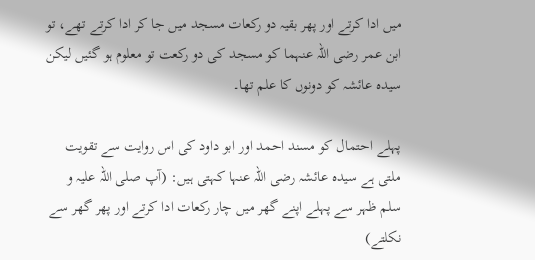میں ادا کرتے اور پھر بقیہ دو رکعات مسجد میں جا کر ادا کرتے تھے، تو ابن عمر رضی اللہ عنہما کو مسجد کی دو رکعت تو معلوم ہو گئیں لیکن سیدہ عائشہ کو دونوں کا علم تھا۔

پہلے احتمال کو مسند احمد اور ابو داود کی اس روایت سے تقویت ملتی ہے سیدہ عائشہ رضی اللہ عنہا کہتی ہیں: (آپ صلی اللہ علیہ و سلم ظہر سے پہلے اپنے گھر میں چار رکعات ادا کرتے اور پھر گھر سے نکلتے)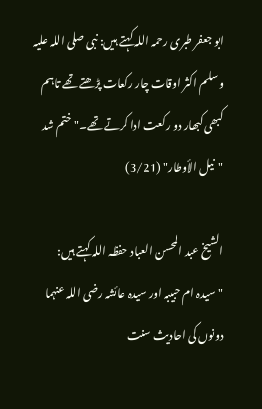ابو جعفر طبری رحمہ اللہ کہتے ہیں: نبی صلی اللہ علیہ و سلم اکثر اوقات چار رکعات پڑھتے تھے تاہم کبھی کبھار دو رکعت ادا کرتے تھے۔" ختم شد
"نيل الأوطار" (3/21)

الشیخ عبد المحسن العباد حفظہ اللہ کہتے ہیں:
"سیدہ ام حبیبہ اور سیدہ عائشہ رضی اللہ عنہما دونوں کی احادیث سنت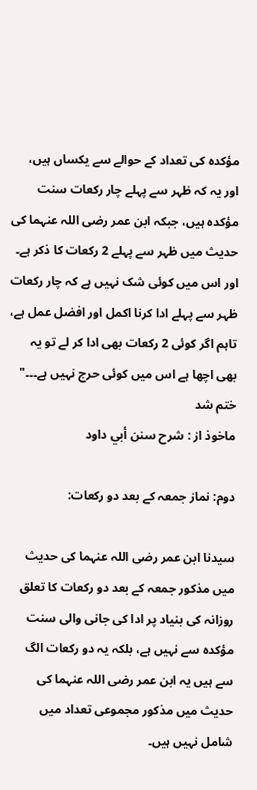مؤکدہ کی تعداد کے حوالے سے یکساں ہیں، اور یہ کہ ظہر سے پہلے چار رکعات سنت مؤکدہ ہیں، جبکہ ابن عمر رضی اللہ عنہما کی حدیث میں ظہر سے پہلے 2 رکعات کا ذکر ہے۔ اور اس میں کوئی شک نہیں ہے کہ چار رکعات ظہر سے پہلے ادا کرنا اکمل اور افضل عمل ہے، تاہم اگر کوئی 2 رکعات بھی ادا کر لے تو یہ بھی اچھا ہے اس میں کوئی حرج نہیں ہے۔۔۔" ختم شد
ماخوذ از : شرح سنن أبي داود

دوم: نماز جمعہ کے بعد دو رکعات:

سیدنا ابن عمر رضی اللہ عنہما کی حدیث میں مذکور جمعہ کے بعد دو رکعات کا تعلق روزانہ کی بنیاد پر ادا کی جانی والی سنت مؤکدہ سے نہیں ہے، بلکہ یہ دو رکعات الگ سے ہیں یہ ابن عمر رضی اللہ عنہما کی حدیث میں مذکور مجموعی تعداد میں شامل نہیں ہیں۔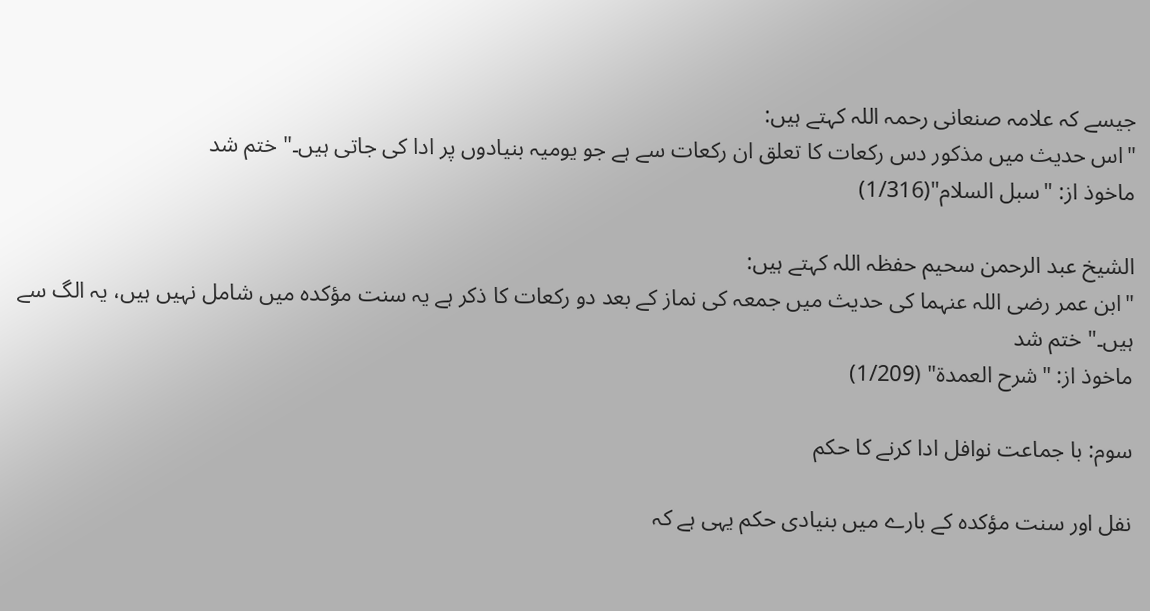جیسے کہ علامہ صنعانی رحمہ اللہ کہتے ہیں:
"اس حدیث میں مذکور دس رکعات کا تعلق ان رکعات سے ہے جو یومیہ بنیادوں پر ادا کی جاتی ہیں۔" ختم شد
ماخوذ از: "سبل السلام"(1/316)

الشیخ عبد الرحمن سحیم حفظہ اللہ کہتے ہیں:
"ابن عمر رضی اللہ عنہما کی حدیث میں جمعہ کی نماز کے بعد دو رکعات کا ذکر ہے یہ سنت مؤکدہ میں شامل نہیں ہیں، یہ الگ سے ہیں۔" ختم شد
ماخوذ از: "شرح العمدة" (1/209)

سوم: با جماعت نوافل ادا کرنے کا حکم

نفل اور سنت مؤکدہ کے بارے میں بنیادی حکم یہی ہے کہ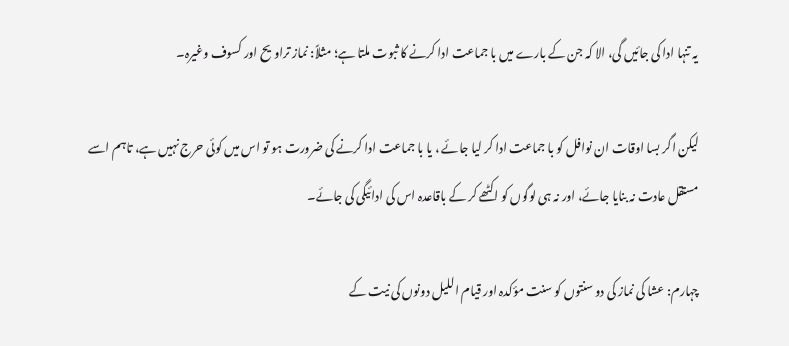یہ تنہا ادا کی جائیں گی، الا کہ جن کے بارے میں با جماعت ادا کرنے کا ثبوت ملتا ہے؛ مثلاً: نماز تراویح اور کسوف وغیرہ۔

لیکن اگر بسا اوقات ان نوافل کو با جماعت ادا کر لیا جائے ، یا با جماعت ادا کرنے کی ضرورت ہو تو اس میں کوئی حرج نہیں ہے، تاہم اسے مستقل عادت نہ بنایا جائے، اور نہ ہی لوگوں کو اکٹھے کر کے باقاعدہ اس کی ادائیگی کی جائے۔

چہارم: عشا کی نماز کی دو سنتوں کو سنت مؤکدہ اور قیام اللیل دونوں کی نیت کے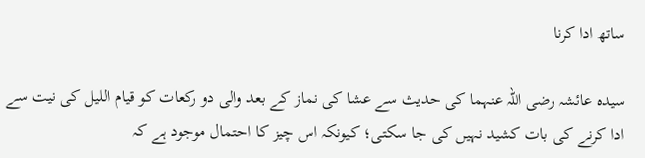ساتھ ادا کرنا

سیدہ عائشہ رضی اللہ عنہما کی حدیث سے عشا کی نماز کے بعد والی دو رکعات کو قیام اللیل کی نیت سے ادا کرنے کی بات کشید نہیں کی جا سکتی؛ کیونکہ اس چیز کا احتمال موجود ہے کہ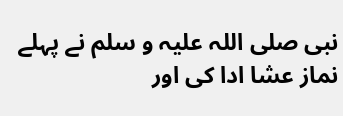نبی صلی اللہ علیہ و سلم نے پہلے نماز عشا ادا کی اور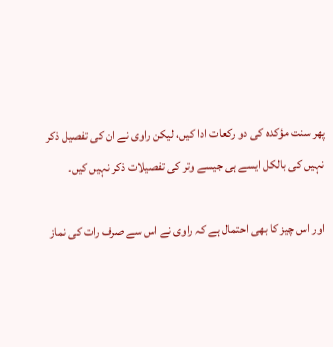پھر سنت مؤکدہ کی دو رکعات ادا کیں، لیکن راوی نے ان کی تفصیل ذکر نہیں کی بالکل ایسے ہی جیسے وتر کی تفصیلات ذکر نہیں کیں۔

اور اس چیز کا بھی احتمال ہے کہ راوی نے اس سے صرف رات کی نماز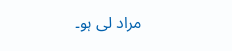مراد لی ہو۔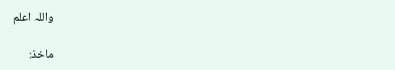واللہ اعلم

ماخذ: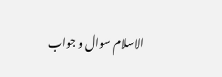الاسلام سوال و جواب